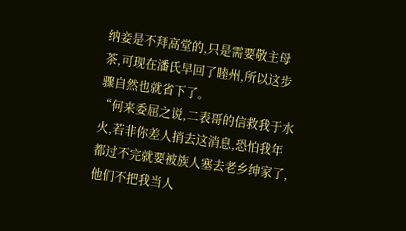纳妾是不拜高堂的,只是需要敬主母茶,可现在潘氏早回了睦州,所以这步骤自然也就省下了。
“何来委屈之说,二表哥的信救我于水火,若非你差人捎去这消息,恐怕我年都过不完就要被族人塞去老乡绅家了,他们不把我当人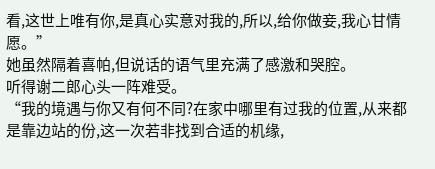看,这世上唯有你,是真心实意对我的,所以,给你做妾,我心甘情愿。”
她虽然隔着喜帕,但说话的语气里充满了感激和哭腔。
听得谢二郎心头一阵难受。
“我的境遇与你又有何不同?在家中哪里有过我的位置,从来都是靠边站的份,这一次若非找到合适的机缘,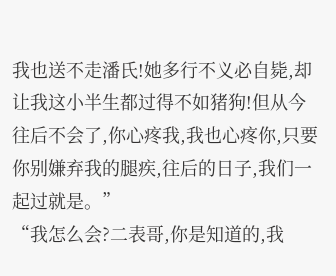我也送不走潘氏!她多行不义必自毙,却让我这小半生都过得不如猪狗!但从今往后不会了,你心疼我,我也心疼你,只要你别嫌弃我的腿疾,往后的日子,我们一起过就是。”
“我怎么会?二表哥,你是知道的,我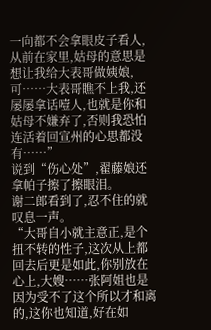一向都不会拿眼皮子看人,从前在家里,姑母的意思是想让我给大表哥做姨娘,可……大表哥瞧不上我,还屡屡拿话噎人,也就是你和姑母不嫌弃了,否则我恐怕连活着回宣州的心思都没有……”
说到“伤心处”,翟藤娘还拿帕子擦了擦眼泪。
谢二郎看到了,忍不住的就叹息一声。
“大哥自小就主意正,是个扭不转的性子,这次从上都回去后更是如此,你别放在心上,大嫂……张阿姐也是因为受不了这个所以才和离的,这你也知道,好在如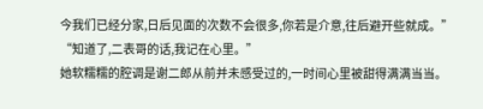今我们已经分家,日后见面的次数不会很多,你若是介意,往后避开些就成。”
“知道了,二表哥的话,我记在心里。”
她软糯糯的腔调是谢二郎从前并未感受过的,一时间心里被甜得满满当当。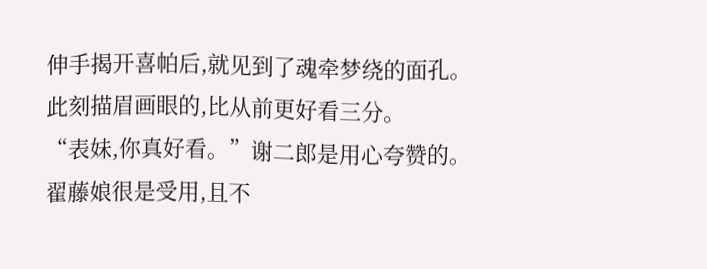伸手揭开喜帕后,就见到了魂牵梦绕的面孔。
此刻描眉画眼的,比从前更好看三分。
“表妹,你真好看。”谢二郎是用心夸赞的。
翟藤娘很是受用,且不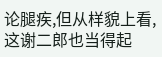论腿疾,但从样貌上看,这谢二郎也当得起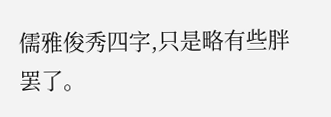儒雅俊秀四字,只是略有些胖罢了。